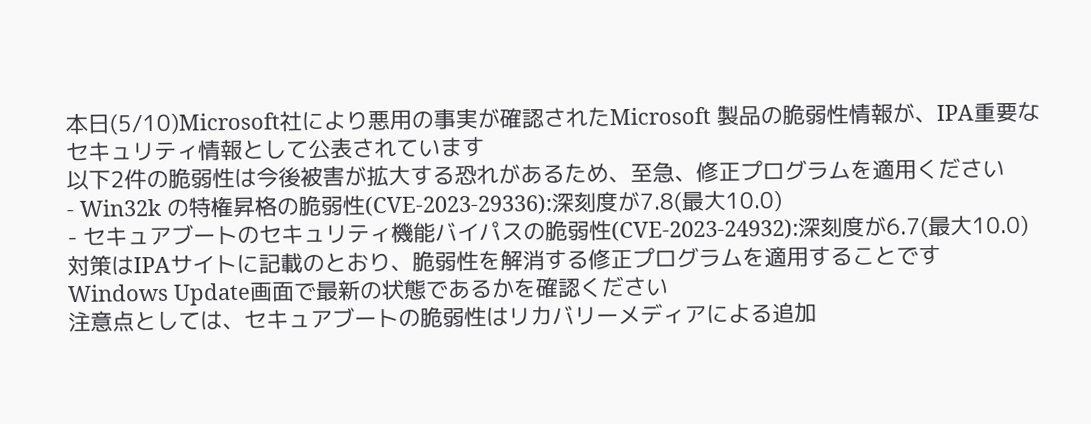本日(5/10)Microsoft社により悪用の事実が確認されたMicrosoft 製品の脆弱性情報が、IPA重要なセキュリティ情報として公表されています
以下2件の脆弱性は今後被害が拡大する恐れがあるため、至急、修正プログラムを適用ください
- Win32k の特権昇格の脆弱性(CVE-2023-29336):深刻度が7.8(最大10.0)
- セキュアブートのセキュリティ機能バイパスの脆弱性(CVE-2023-24932):深刻度が6.7(最大10.0)
対策はIPAサイトに記載のとおり、脆弱性を解消する修正プログラムを適用することです
Windows Update画面で最新の状態であるかを確認ください
注意点としては、セキュアブートの脆弱性はリカバリーメディアによる追加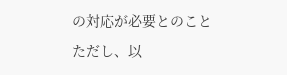の対応が必要とのこと
ただし、以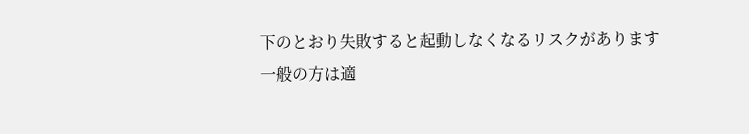下のとおり失敗すると起動しなくなるリスクがあります
一般の方は適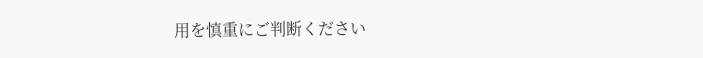用を慎重にご判断ください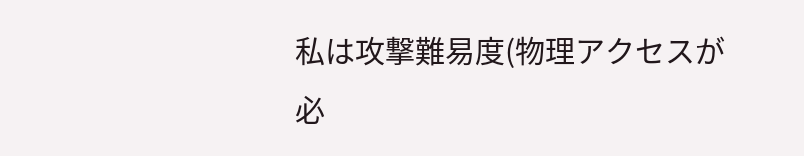私は攻撃難易度(物理アクセスが必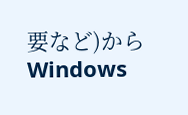要など)からWindows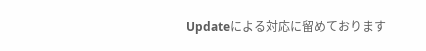Updateによる対応に留めております